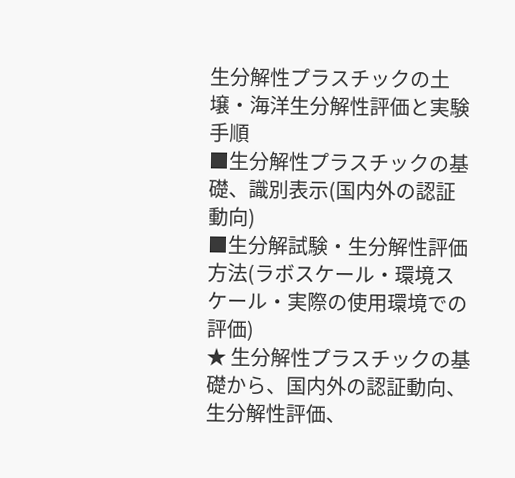生分解性プラスチックの土壌・海洋生分解性評価と実験手順
■生分解性プラスチックの基礎、識別表示(国内外の認証動向)
■生分解試験・生分解性評価方法(ラボスケール・環境スケール・実際の使用環境での評価)
★ 生分解性プラスチックの基礎から、国内外の認証動向、生分解性評価、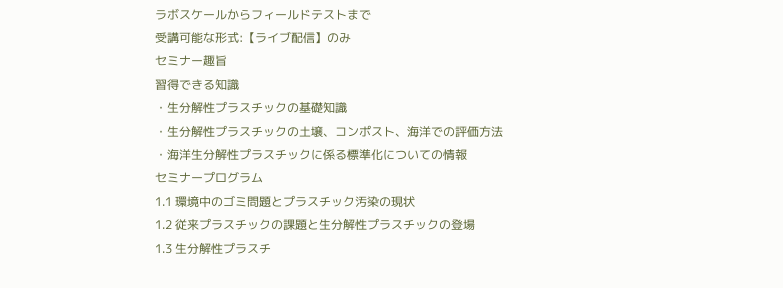ラボスケールからフィールドテストまで
受講可能な形式:【ライブ配信】のみ
セミナー趣旨
習得できる知識
・生分解性プラスチックの基礎知識
・生分解性プラスチックの土壌、コンポスト、海洋での評価方法
・海洋生分解性プラスチックに係る標準化についての情報
セミナープログラム
1.1 環境中のゴミ問題とプラスチック汚染の現状
1.2 従来プラスチックの課題と生分解性プラスチックの登場
1.3 生分解性プラスチ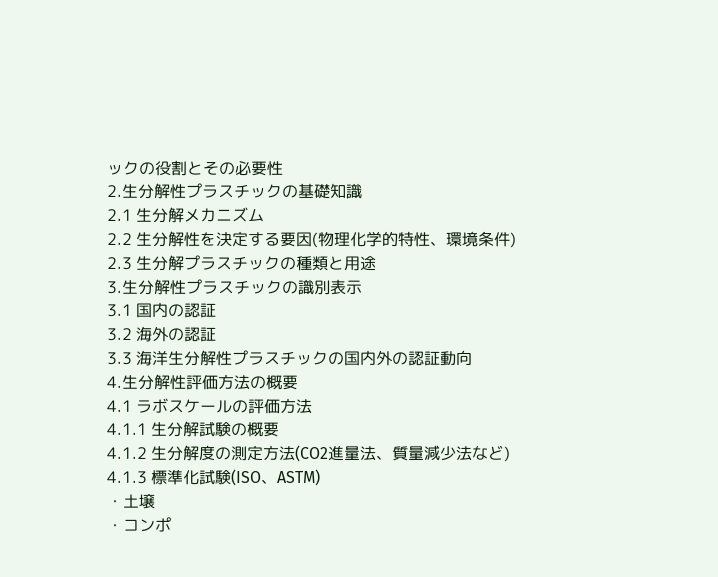ックの役割とその必要性
2.生分解性プラスチックの基礎知識
2.1 生分解メカニズム
2.2 生分解性を決定する要因(物理化学的特性、環境条件)
2.3 生分解プラスチックの種類と用途
3.生分解性プラスチックの識別表示
3.1 国内の認証
3.2 海外の認証
3.3 海洋生分解性プラスチックの国内外の認証動向
4.生分解性評価方法の概要
4.1 ラボスケールの評価方法
4.1.1 生分解試験の概要
4.1.2 生分解度の測定方法(CO2進量法、質量減少法など)
4.1.3 標準化試験(ISO、ASTM)
・土壌
・コンポ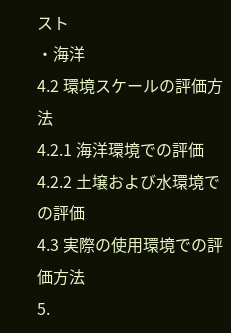スト
・海洋
4.2 環境スケールの評価方法
4.2.1 海洋環境での評価
4.2.2 土壌および水環境での評価
4.3 実際の使用環境での評価方法
5.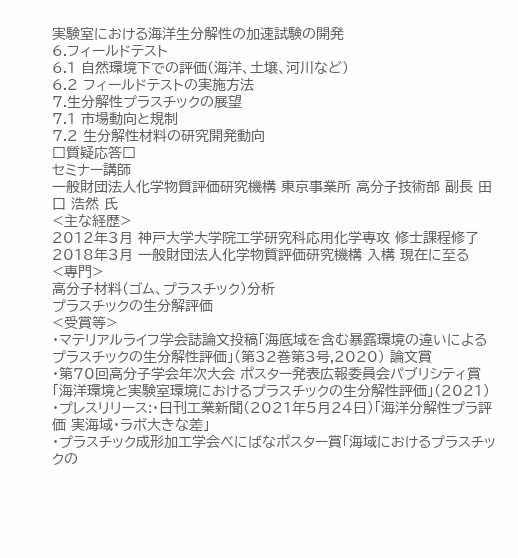実験室における海洋生分解性の加速試験の開発
6.フィールドテスト
6.1 自然環境下での評価(海洋、土壌、河川など)
6.2 フィールドテストの実施方法
7.生分解性プラスチックの展望
7.1 市場動向と規制
7.2 生分解性材料の研究開発動向
□質疑応答□
セミナー講師
一般財団法人化学物質評価研究機構 東京事業所 高分子技術部 副長 田口 浩然 氏
<主な経歴>
2012年3月 神戸大学大学院工学研究科応用化学専攻 修士課程修了
2018年3月 一般財団法人化学物質評価研究機構 入構 現在に至る
<専門>
高分子材料(ゴム、プラスチック)分析
プラスチックの生分解評価
<受賞等>
・マテリアルライフ学会誌論文投稿「海底域を含む暴露環境の違いによる プラスチックの生分解性評価」(第32巻第3号,2020) 論文賞
・第70回高分子学会年次大会 ポスター発表広報委員会パブリシティ賞「海洋環境と実験室環境におけるプラスチックの生分解性評価」(2021)
・プレスリリース:・日刊工業新聞(2021年5月24日)「海洋分解性プラ評価 実海域・ラボ大きな差」
・プラスチック成形加工学会べにばなポスター賞「海域におけるプラスチックの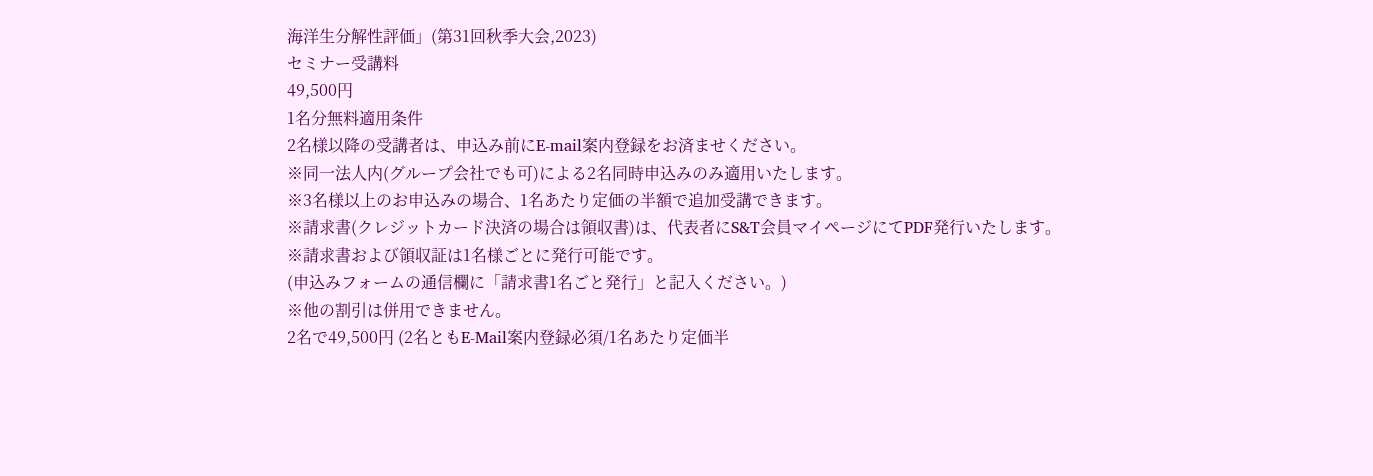海洋生分解性評価」(第31回秋季大会,2023)
セミナー受講料
49,500円
1名分無料適用条件
2名様以降の受講者は、申込み前にE-mail案内登録をお済ませください。
※同一法人内(グループ会社でも可)による2名同時申込みのみ適用いたします。
※3名様以上のお申込みの場合、1名あたり定価の半額で追加受講できます。
※請求書(クレジットカード決済の場合は領収書)は、代表者にS&T会員マイページにてPDF発行いたします。
※請求書および領収証は1名様ごとに発行可能です。
(申込みフォームの通信欄に「請求書1名ごと発行」と記入ください。)
※他の割引は併用できません。
2名で49,500円 (2名ともE-Mail案内登録必須/1名あたり定価半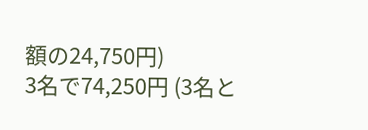額の24,750円)
3名で74,250円 (3名と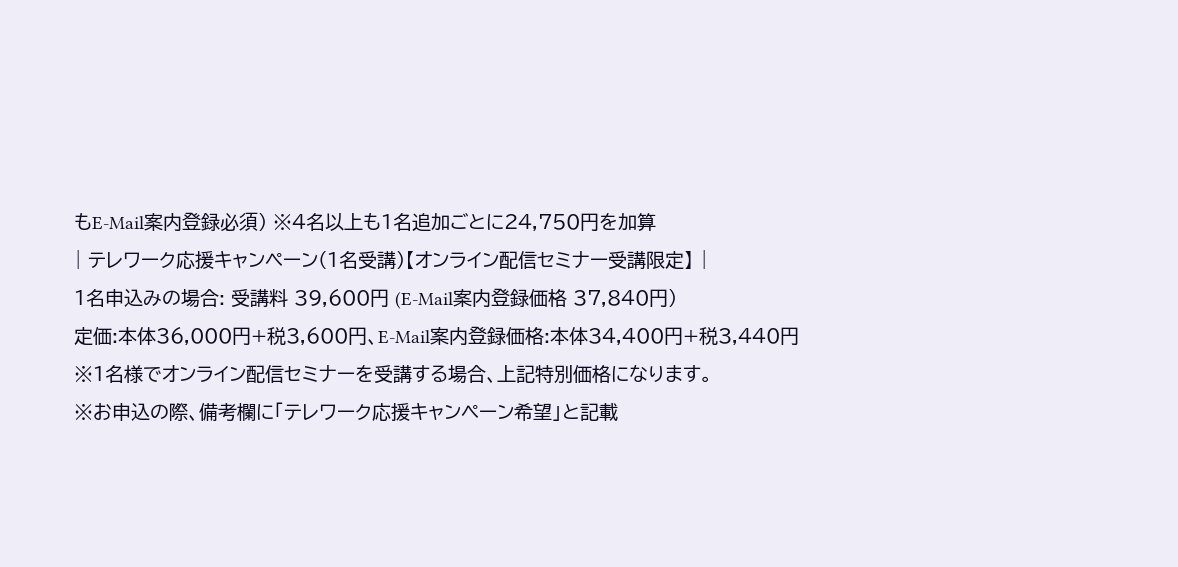もE-Mail案内登録必須) ※4名以上も1名追加ごとに24,750円を加算
| テレワーク応援キャンペーン(1名受講)【オンライン配信セミナー受講限定】 |
1名申込みの場合: 受講料 39,600円 (E-Mail案内登録価格 37,840円)
定価:本体36,000円+税3,600円、E-Mail案内登録価格:本体34,400円+税3,440円
※1名様でオンライン配信セミナーを受講する場合、上記特別価格になります。
※お申込の際、備考欄に「テレワーク応援キャンペーン希望」と記載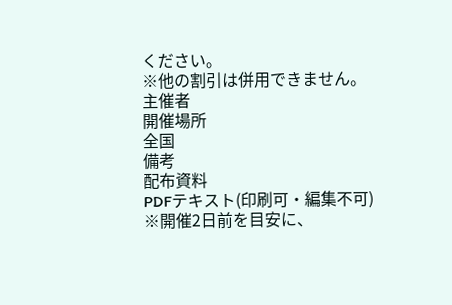ください。
※他の割引は併用できません。
主催者
開催場所
全国
備考
配布資料
PDFテキスト(印刷可・編集不可)
※開催2日前を目安に、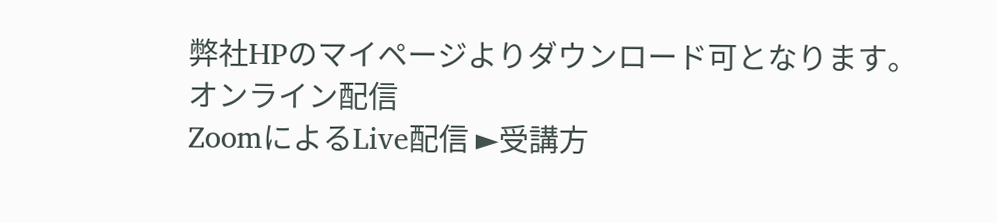弊社HPのマイページよりダウンロード可となります。
オンライン配信
ZoomによるLive配信 ►受講方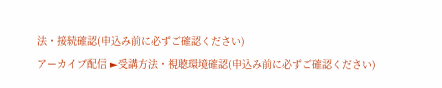法・接続確認(申込み前に必ずご確認ください)
アーカイブ配信 ►受講方法・視聴環境確認(申込み前に必ずご確認ください)